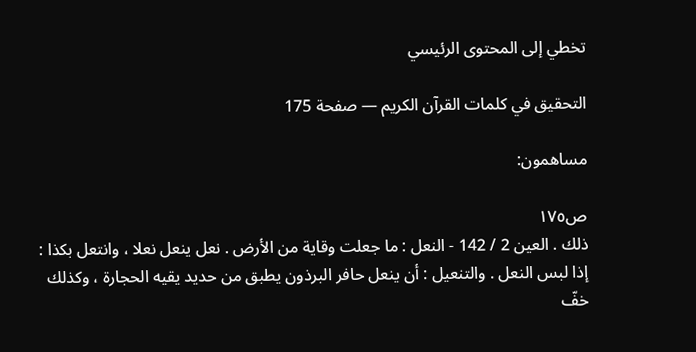تخطي إلى المحتوى الرئيسي

التحقيق في كلمات القرآن الكريم — صفحة 175

مساهمون:

ص١٧٥
ذلك . العين 2 / 142 - النعل : ما جعلت وقاية من الأرض . نعل ينعل نعلا ، وانتعل بكذا : إذا لبس النعل . والتنعيل : أن ينعل حافر البرذون يطبق من حديد يقيه الحجارة ، وكذلك خفّ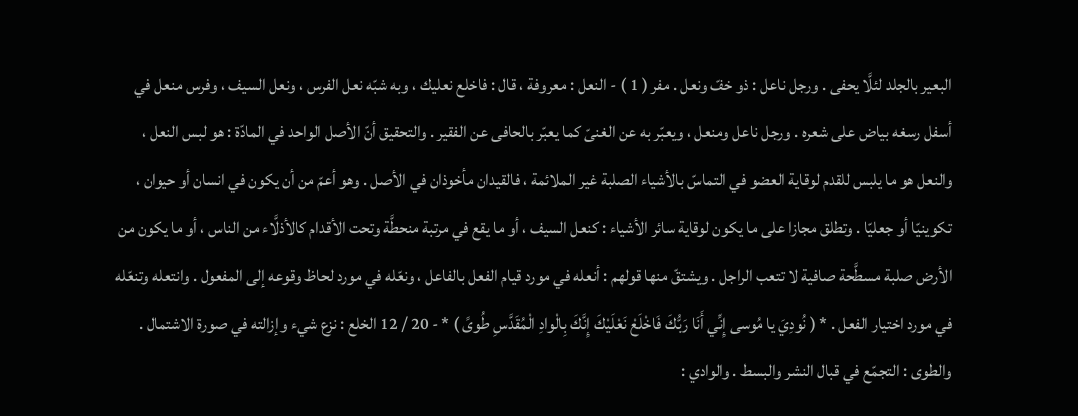البعير بالجلد لئلَّا يحفى . ورجل ناعل : ذو خفّ ونعل . مفر ( 1 ) - النعل : معروفة ، قال : فاخلع نعليك ، وبه شبّه نعل الفرس ، ونعل السيف ، وفرس منعل في أسفل رسغه بياض على شعره . ورجل ناعل ومنعل ، ويعبّر به عن الغنىّ كما يعبّر بالحافى عن الفقير . والتحقيق أنّ الأصل الواحد في المادّة : هو لبس النعل ، والنعل هو ما يلبس للقدم لوقاية العضو في التماسّ بالأشياء الصلبة غير الملائمة ، فالقيدان مأخوذان في الأصل . وهو أعمّ من أن يكون في انسان أو حيوان ، تكوينيّا أو جعليّا . وتطلق مجازا على ما يكون لوقاية سائر الأشياء : كنعل السيف ، أو ما يقع في مرتبة منحطَّة وتحت الأقدام كالأذلَّاء من الناس ، أو ما يكون من الأرض صلبة مسطَّحة صافية لا تتعب الراجل . ويشتقّ منها قولهم : أنعله في مورد قيام الفعل بالفاعل ، ونعّله في مورد لحاظ وقوعه إلى المفعول . وانتعله وتنعّله في مورد اختيار الفعل . * ( نُودِيَ يا مُوسى إِنِّي أَنَا رَبُّكَ فَاخْلَعْ نَعْلَيْكَ إِنَّكَ بِالْوادِ الْمُقَدَّسِ طُوىً ) * - 20 / 12 الخلع : نزع شيء وإزالته في صورة الاشتمال . والطوى : التجمّع في قبال النشر والبسط . والوادي :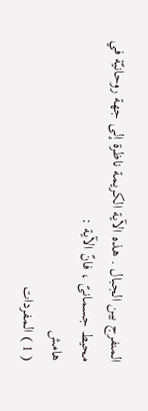المنفرج بين الجبال . هذه الآية الكريمة ناظرة إلى جهة روحانيّة في محيط جسمانىّ ، فانّ الآية :
هامش
( 1 ) المفردات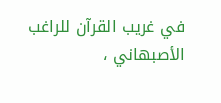في غريب القرآن للراغب الأصبهاني ،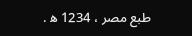طبع مصر ، 1234 ه‍ .